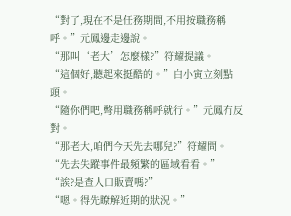“對了,現在不是任務期間,不用按職務稱呼。”元鳳邊走邊說。
“那叫‘老大’怎麼樣?”符耀提議。
“這個好,聽起來挺酷的。”白小寅立刻點頭。
“隨你們吧,彆用職務稱呼就行。”元鳳冇反對。
“那老大,咱們今天先去哪兒?”符耀問。
“先去失蹤事件最頻繁的區域看看。”
“誒?是查人口販賣嗎?”
“嗯。得先瞭解近期的狀況。”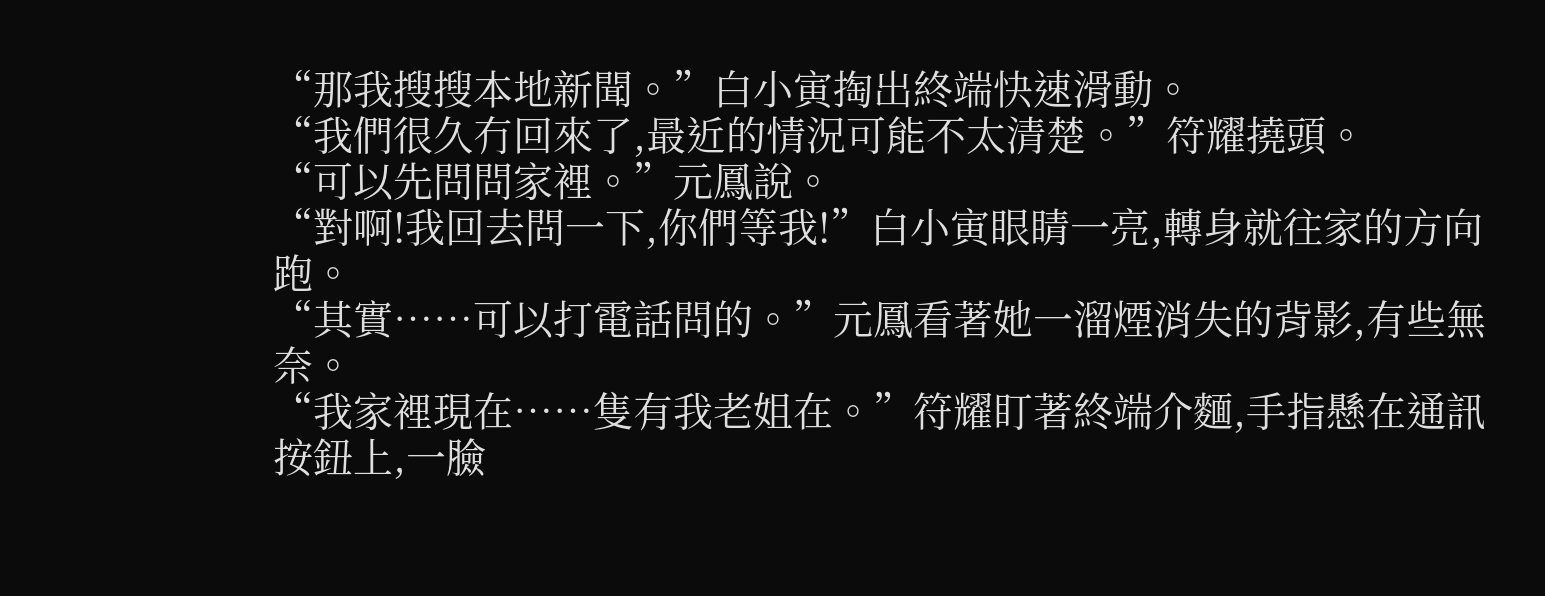“那我搜搜本地新聞。”白小寅掏出終端快速滑動。
“我們很久冇回來了,最近的情況可能不太清楚。”符耀撓頭。
“可以先問問家裡。”元鳳說。
“對啊!我回去問一下,你們等我!”白小寅眼睛一亮,轉身就往家的方向跑。
“其實……可以打電話問的。”元鳳看著她一溜煙消失的背影,有些無奈。
“我家裡現在……隻有我老姐在。”符耀盯著終端介麵,手指懸在通訊按鈕上,一臉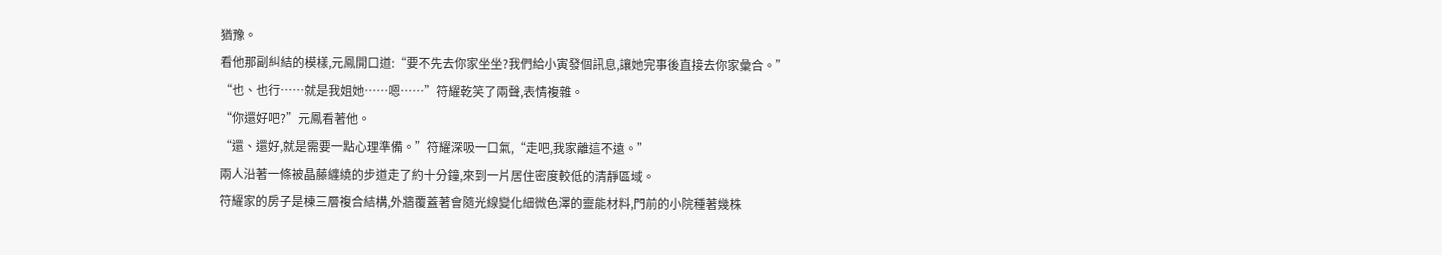猶豫。
看他那副糾結的模樣,元鳳開口道:“要不先去你家坐坐?我們給小寅發個訊息,讓她完事後直接去你家彙合。”
“也、也行……就是我姐她……嗯……”符耀乾笑了兩聲,表情複雜。
“你還好吧?”元鳳看著他。
“還、還好,就是需要一點心理準備。”符耀深吸一口氣,“走吧,我家離這不遠。”
兩人沿著一條被晶藤纏繞的步道走了約十分鐘,來到一片居住密度較低的清靜區域。
符耀家的房子是棟三層複合結構,外牆覆蓋著會隨光線變化細微色澤的靈能材料,門前的小院種著幾株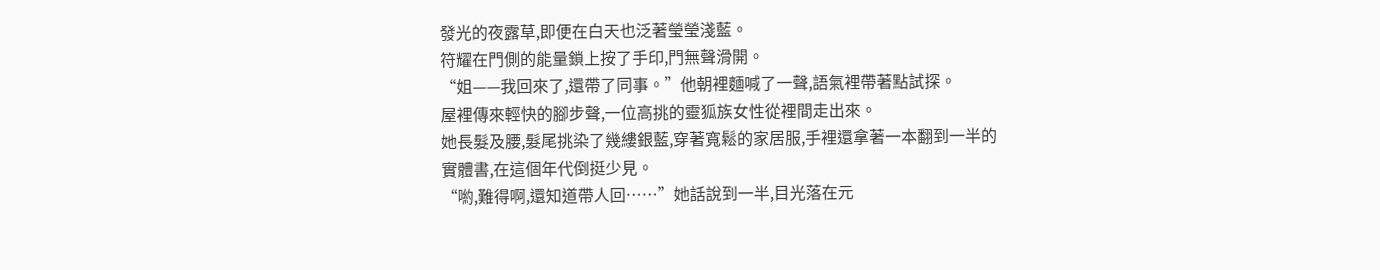發光的夜露草,即便在白天也泛著瑩瑩淺藍。
符耀在門側的能量鎖上按了手印,門無聲滑開。
“姐——我回來了,還帶了同事。”他朝裡麵喊了一聲,語氣裡帶著點試探。
屋裡傳來輕快的腳步聲,一位高挑的靈狐族女性從裡間走出來。
她長髮及腰,髮尾挑染了幾縷銀藍,穿著寬鬆的家居服,手裡還拿著一本翻到一半的實體書,在這個年代倒挺少見。
“喲,難得啊,還知道帶人回……”她話說到一半,目光落在元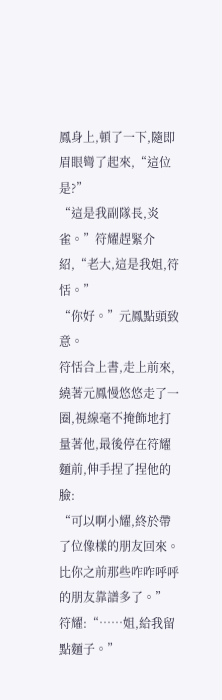鳳身上,頓了一下,隨即眉眼彎了起來,“這位是?”
“這是我副隊長,炎雀。”符耀趕緊介紹,“老大,這是我姐,符恬。”
“你好。”元鳳點頭致意。
符恬合上書,走上前來,繞著元鳳慢悠悠走了一圈,視線毫不掩飾地打量著他,最後停在符耀麵前,伸手捏了捏他的臉:
“可以啊小耀,終於帶了位像樣的朋友回來。比你之前那些咋咋呼呼的朋友靠譜多了。”
符耀:“……姐,給我留點麵子。”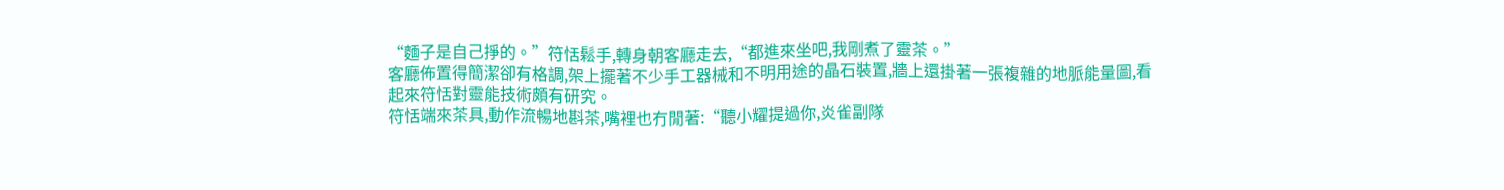“麵子是自己掙的。”符恬鬆手,轉身朝客廳走去,“都進來坐吧,我剛煮了靈茶。”
客廳佈置得簡潔卻有格調,架上擺著不少手工器械和不明用途的晶石裝置,牆上還掛著一張複雜的地脈能量圖,看起來符恬對靈能技術頗有研究。
符恬端來茶具,動作流暢地斟茶,嘴裡也冇閒著:“聽小耀提過你,炎雀副隊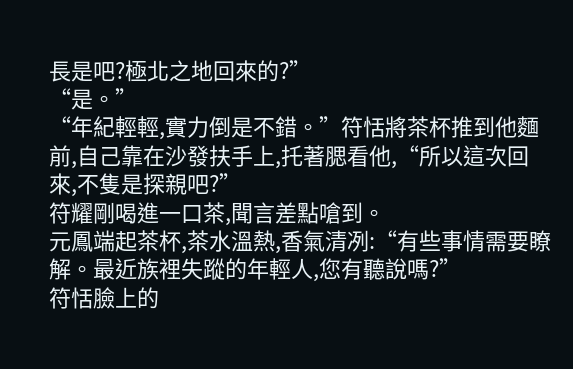長是吧?極北之地回來的?”
“是。”
“年紀輕輕,實力倒是不錯。”符恬將茶杯推到他麵前,自己靠在沙發扶手上,托著腮看他,“所以這次回來,不隻是探親吧?”
符耀剛喝進一口茶,聞言差點嗆到。
元鳳端起茶杯,茶水溫熱,香氣清冽:“有些事情需要瞭解。最近族裡失蹤的年輕人,您有聽說嗎?”
符恬臉上的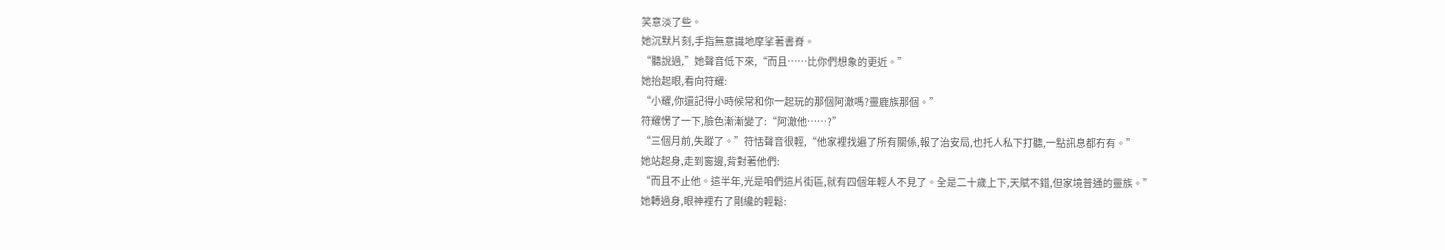笑意淡了些。
她沉默片刻,手指無意識地摩挲著書脊。
“聽說過,”她聲音低下來,“而且……比你們想象的更近。”
她抬起眼,看向符耀:
“小耀,你還記得小時候常和你一起玩的那個阿澈嗎?靈鹿族那個。”
符耀愣了一下,臉色漸漸變了:“阿澈他……?”
“三個月前,失蹤了。”符恬聲音很輕,“他家裡找遍了所有關係,報了治安局,也托人私下打聽,一點訊息都冇有。”
她站起身,走到窗邊,背對著他們:
“而且不止他。這半年,光是咱們這片街區,就有四個年輕人不見了。全是二十歲上下,天賦不錯,但家境普通的靈族。”
她轉過身,眼神裡冇了剛纔的輕鬆: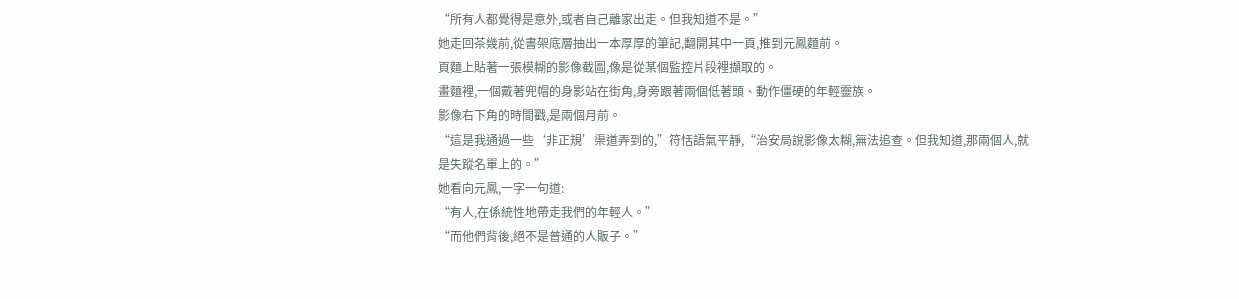“所有人都覺得是意外,或者自己離家出走。但我知道不是。”
她走回茶幾前,從書架底層抽出一本厚厚的筆記,翻開其中一頁,推到元鳳麵前。
頁麵上貼著一張模糊的影像截圖,像是從某個監控片段裡擷取的。
畫麵裡,一個戴著兜帽的身影站在街角,身旁跟著兩個低著頭、動作僵硬的年輕靈族。
影像右下角的時間戳,是兩個月前。
“這是我通過一些‘非正規’渠道弄到的,”符恬語氣平靜,“治安局說影像太糊,無法追查。但我知道,那兩個人,就是失蹤名單上的。”
她看向元鳳,一字一句道:
“有人,在係統性地帶走我們的年輕人。”
“而他們背後,絕不是普通的人販子。”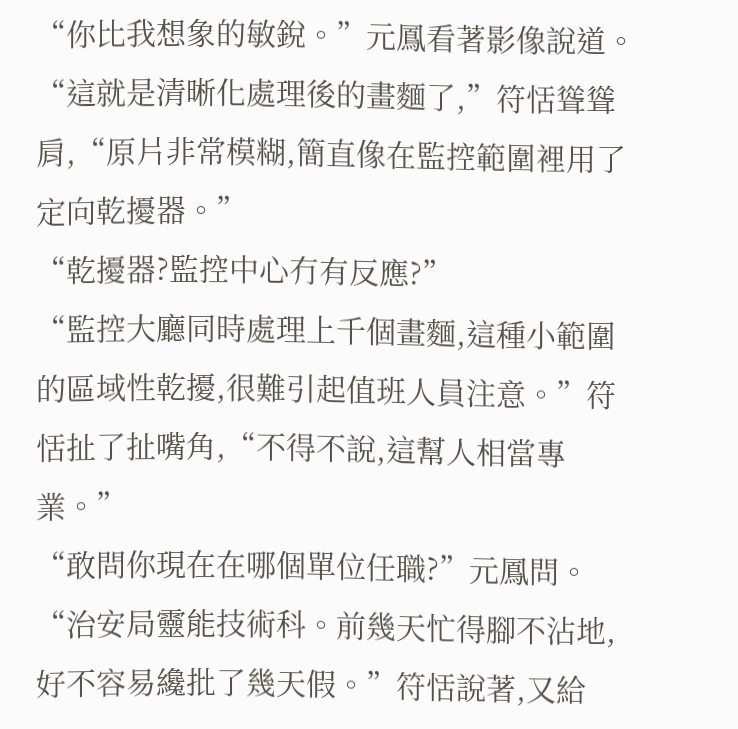“你比我想象的敏銳。”元鳳看著影像說道。
“這就是清晰化處理後的畫麵了,”符恬聳聳肩,“原片非常模糊,簡直像在監控範圍裡用了定向乾擾器。”
“乾擾器?監控中心冇有反應?”
“監控大廳同時處理上千個畫麵,這種小範圍的區域性乾擾,很難引起值班人員注意。”符恬扯了扯嘴角,“不得不說,這幫人相當專業。”
“敢問你現在在哪個單位任職?”元鳳問。
“治安局靈能技術科。前幾天忙得腳不沾地,好不容易纔批了幾天假。”符恬說著,又給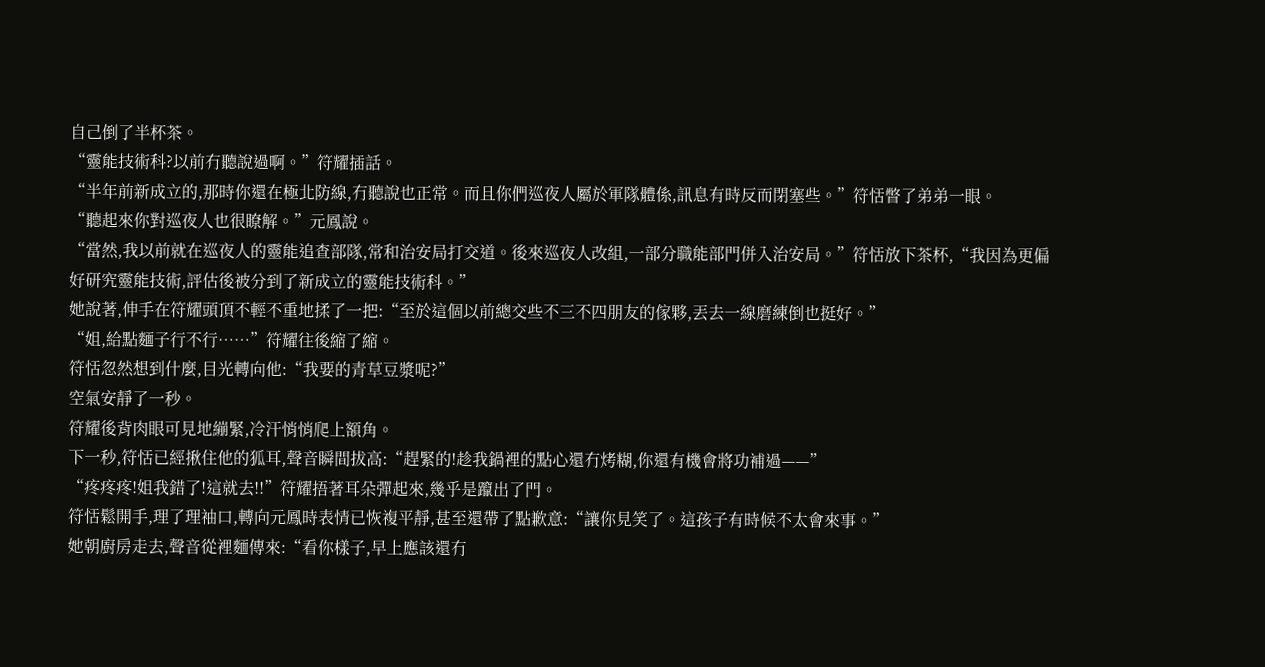自己倒了半杯茶。
“靈能技術科?以前冇聽說過啊。”符耀插話。
“半年前新成立的,那時你還在極北防線,冇聽說也正常。而且你們巡夜人屬於軍隊體係,訊息有時反而閉塞些。”符恬瞥了弟弟一眼。
“聽起來你對巡夜人也很瞭解。”元鳳說。
“當然,我以前就在巡夜人的靈能追查部隊,常和治安局打交道。後來巡夜人改組,一部分職能部門併入治安局。”符恬放下茶杯,“我因為更偏好研究靈能技術,評估後被分到了新成立的靈能技術科。”
她說著,伸手在符耀頭頂不輕不重地揉了一把:“至於這個以前總交些不三不四朋友的傢夥,丟去一線磨練倒也挺好。”
“姐,給點麵子行不行……”符耀往後縮了縮。
符恬忽然想到什麼,目光轉向他:“我要的青草豆漿呢?”
空氣安靜了一秒。
符耀後背肉眼可見地繃緊,冷汗悄悄爬上額角。
下一秒,符恬已經揪住他的狐耳,聲音瞬間拔高:“趕緊的!趁我鍋裡的點心還冇烤糊,你還有機會將功補過——”
“疼疼疼!姐我錯了!這就去!!”符耀捂著耳朵彈起來,幾乎是躥出了門。
符恬鬆開手,理了理袖口,轉向元鳳時表情已恢複平靜,甚至還帶了點歉意:“讓你見笑了。這孩子有時候不太會來事。”
她朝廚房走去,聲音從裡麵傳來:“看你樣子,早上應該還冇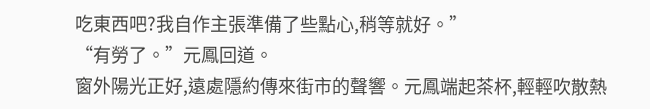吃東西吧?我自作主張準備了些點心,稍等就好。”
“有勞了。”元鳳回道。
窗外陽光正好,遠處隱約傳來街市的聲響。元鳳端起茶杯,輕輕吹散熱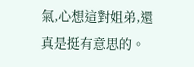氣,心想這對姐弟,還真是挺有意思的。